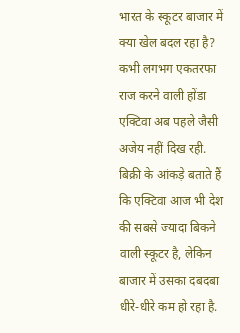भारत के स्कूटर बाजार में क्या खेल बदल रहा है? कभी लगभग एकतरफा राज करने वाली होंडा एक्टिवा अब पहले जैसी अजेय नहीं दिख रही. बिक्री के आंकड़े बताते हैं कि एक्टिवा आज भी देश की सबसे ज्यादा बिकने वाली स्कूटर है, लेकिन बाजार में उसका दबदबा धीरे-धीरे कम हो रहा है.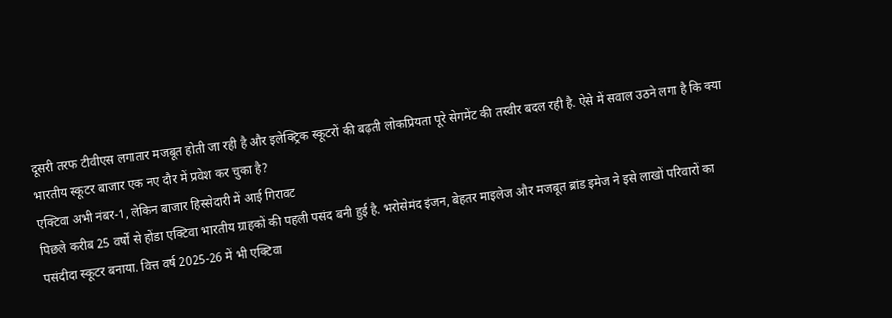दूसरी तरफ टीवीएस लगातार मजबूत होती जा रही है और इलेक्ट्रिक स्कूटरों की बढ़ती लोकप्रियता पूरे सेगमेंट की तस्वीर बदल रही है. ऐसे में सवाल उठने लगा है कि क्या भारतीय स्कूटर बाजार एक नए दौर में प्रवेश कर चुका है?
एक्टिवा अभी नंबर-1, लेकिन बाजार हिस्सेदारी में आई गिरावट
पिछले करीब 25 वर्षों से होंडा एक्टिवा भारतीय ग्राहकों की पहली पसंद बनी हुई है. भरोसेमंद इंजन, बेहतर माइलेज और मजबूत ब्रांड इमेज ने इसे लाखों परिवारों का पसंदीदा स्कूटर बनाया. वित्त वर्ष 2025-26 में भी एक्टिवा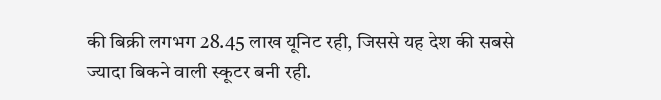की बिक्री लगभग 28.45 लाख यूनिट रही, जिससे यह देश की सबसे ज्यादा बिकने वाली स्कूटर बनी रही.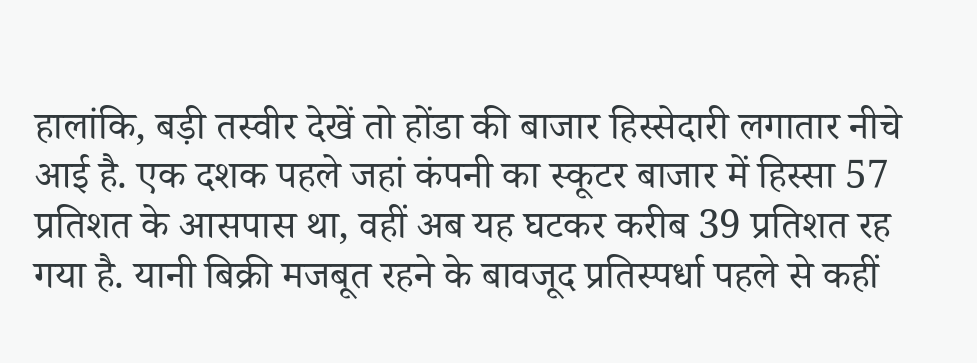हालांकि, बड़ी तस्वीर देखें तो होंडा की बाजार हिस्सेदारी लगातार नीचे आई है. एक दशक पहले जहां कंपनी का स्कूटर बाजार में हिस्सा 57 प्रतिशत के आसपास था, वहीं अब यह घटकर करीब 39 प्रतिशत रह गया है. यानी बिक्री मजबूत रहने के बावजूद प्रतिस्पर्धा पहले से कहीं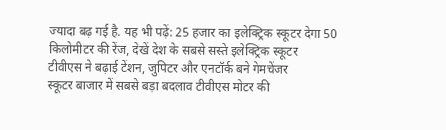ज्यादा बढ़ गई है. यह भी पढ़ें: 25 हजार का इलेक्ट्रिक स्कूटर देगा 50 किलोमीटर की रेंज, देखें देश के सबसे सस्ते इलेक्ट्रिक स्कूटर
टीवीएस ने बढ़ाई टेंशन, जुपिटर और एनटॉर्क बने गेमचेंजर
स्कूटर बाजार में सबसे बड़ा बदलाव टीवीएस मोटर की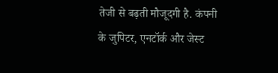तेजी से बढ़ती मौजूदगी है. कंपनी के जुपिटर, एनटॉर्क और जेस्ट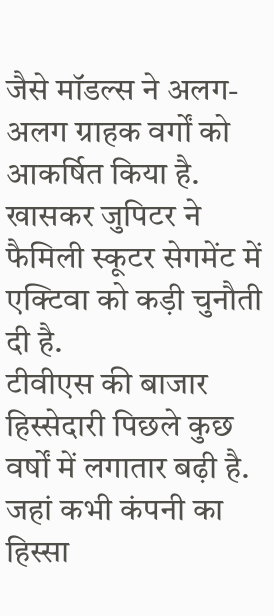जैसे मॉडल्स ने अलग-अलग ग्राहक वर्गों को आकर्षित किया है. खासकर जुपिटर ने फैमिली स्कूटर सेगमेंट में एक्टिवा को कड़ी चुनौती दी है.
टीवीएस की बाजार हिस्सेदारी पिछले कुछ वर्षों में लगातार बढ़ी है. जहां कभी कंपनी का हिस्सा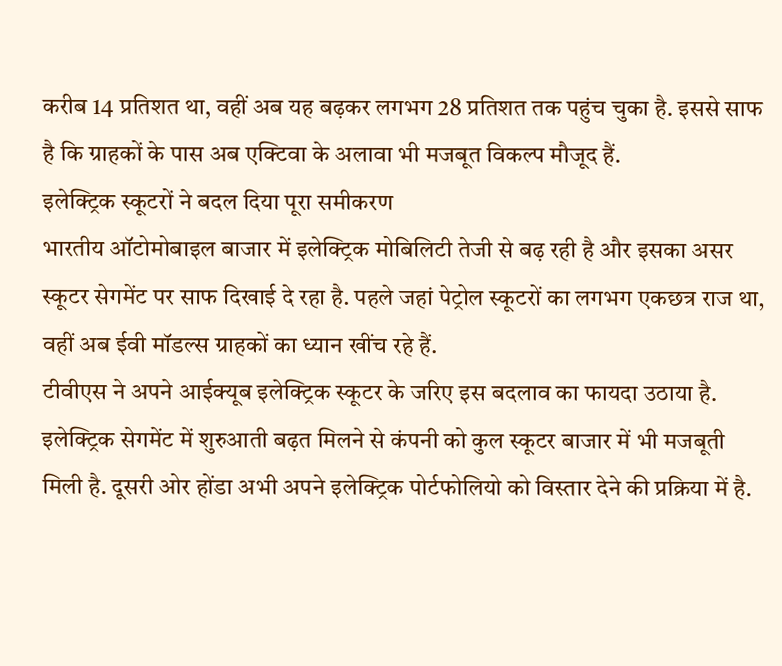करीब 14 प्रतिशत था, वहीं अब यह बढ़कर लगभग 28 प्रतिशत तक पहुंच चुका है. इससे साफ है कि ग्राहकों के पास अब एक्टिवा के अलावा भी मजबूत विकल्प मौजूद हैं.
इलेक्ट्रिक स्कूटरों ने बदल दिया पूरा समीकरण
भारतीय ऑटोमोबाइल बाजार में इलेक्ट्रिक मोबिलिटी तेजी से बढ़ रही है और इसका असर स्कूटर सेगमेंट पर साफ दिखाई दे रहा है. पहले जहां पेट्रोल स्कूटरों का लगभग एकछत्र राज था, वहीं अब ईवी मॉडल्स ग्राहकों का ध्यान खींच रहे हैं.
टीवीएस ने अपने आईक्यूब इलेक्ट्रिक स्कूटर के जरिए इस बदलाव का फायदा उठाया है. इलेक्ट्रिक सेगमेंट में शुरुआती बढ़त मिलने से कंपनी को कुल स्कूटर बाजार में भी मजबूती मिली है. दूसरी ओर होंडा अभी अपने इलेक्ट्रिक पोर्टफोलियो को विस्तार देने की प्रक्रिया में है.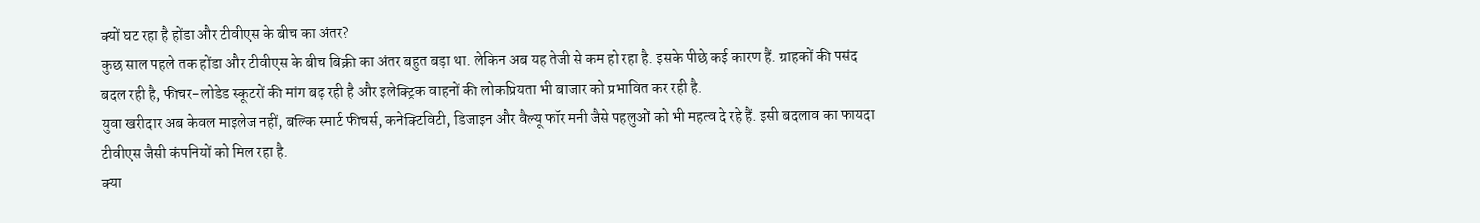क्यों घट रहा है होंडा और टीवीएस के बीच का अंतर?
कुछ साल पहले तक होंडा और टीवीएस के बीच बिक्री का अंतर बहुत बड़ा था. लेकिन अब यह तेजी से कम हो रहा है. इसके पीछे कई कारण हैं. ग्राहकों की पसंद बदल रही है, फीचर-लोडेड स्कूटरों की मांग बढ़ रही है और इलेक्ट्रिक वाहनों की लोकप्रियता भी बाजार को प्रभावित कर रही है.
युवा खरीदार अब केवल माइलेज नहीं, बल्कि स्मार्ट फीचर्स, कनेक्टिविटी, डिजाइन और वैल्यू फॉर मनी जैसे पहलुओं को भी महत्व दे रहे हैं. इसी बदलाव का फायदा टीवीएस जैसी कंपनियों को मिल रहा है.
क्या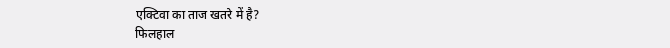एक्टिवा का ताज खतरे में है?
फिलहाल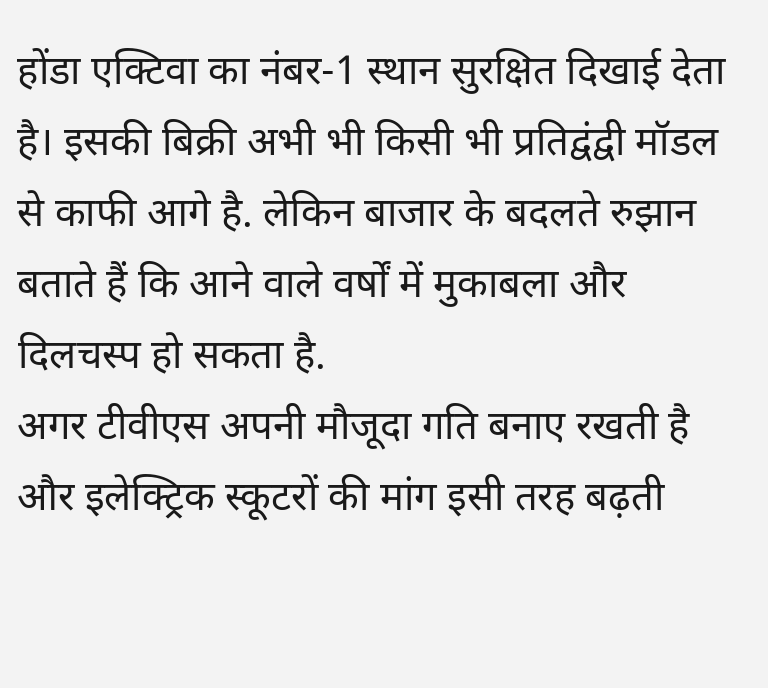होंडा एक्टिवा का नंबर-1 स्थान सुरक्षित दिखाई देता है। इसकी बिक्री अभी भी किसी भी प्रतिद्वंद्वी मॉडल से काफी आगे है. लेकिन बाजार के बदलते रुझान बताते हैं कि आने वाले वर्षों में मुकाबला और दिलचस्प हो सकता है.
अगर टीवीएस अपनी मौजूदा गति बनाए रखती है और इलेक्ट्रिक स्कूटरों की मांग इसी तरह बढ़ती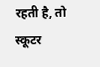रहती है, तो स्कूटर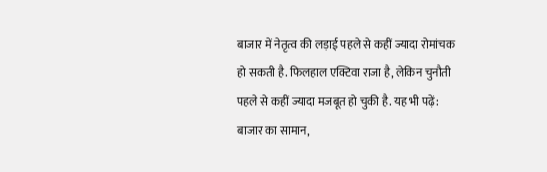बाजार में नेतृत्व की लड़ाई पहले से कहीं ज्यादा रोमांचक हो सकती है. फिलहाल एक्टिवा राजा है, लेकिन चुनौती पहले से कहीं ज्यादा मजबूत हो चुकी है. यह भी पढ़ें: बाजार का सामान,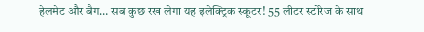हेलमेट और बैग… सब कुछ रख लेगा यह इलेक्ट्रिक स्कूटर! 55 लीटर स्टोरेज के साथ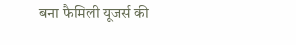बना फैमिली यूजर्स की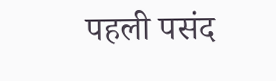पहली पसंद